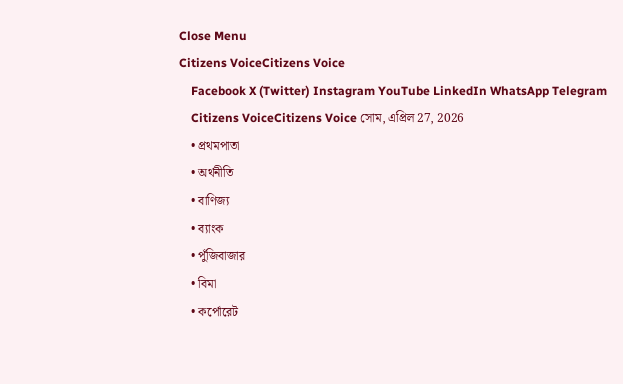Close Menu
Citizens VoiceCitizens Voice
    Facebook X (Twitter) Instagram YouTube LinkedIn WhatsApp Telegram
    Citizens VoiceCitizens Voice সোম, এপ্রিল 27, 2026
    • প্রথমপাতা
    • অর্থনীতি
    • বাণিজ্য
    • ব্যাংক
    • পুঁজিবাজার
    • বিমা
    • কর্পোরেট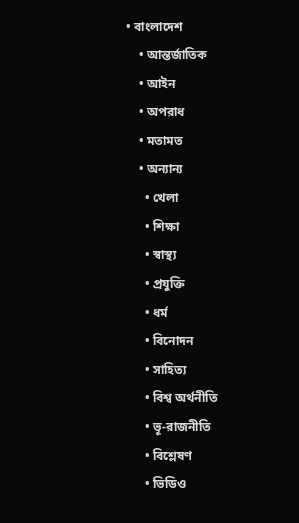• বাংলাদেশ
    • আন্তর্জাতিক
    • আইন
    • অপরাধ
    • মতামত
    • অন্যান্য
      • খেলা
      • শিক্ষা
      • স্বাস্থ্য
      • প্রযুক্তি
      • ধর্ম
      • বিনোদন
      • সাহিত্য
      • বিশ্ব অর্থনীতি
      • ভূ-রাজনীতি
      • বিশ্লেষণ
      • ভিডিও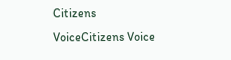Citizens VoiceCitizens Voice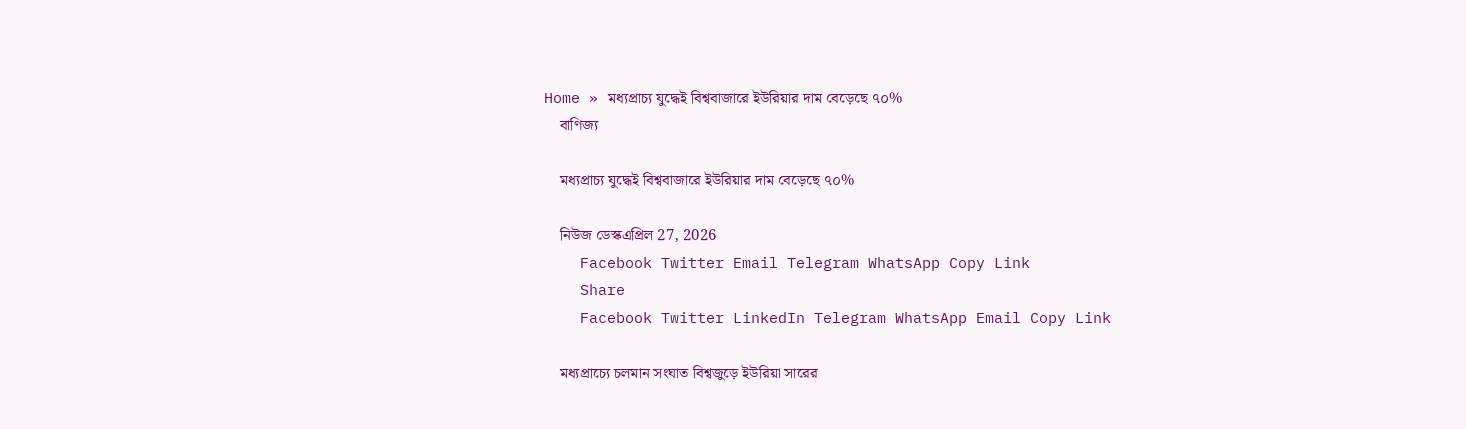Home » মধ্যপ্রাচ্য যুদ্ধেই বিশ্ববাজারে ইউরিয়ার দাম বেড়েছে ৭০%
    বাণিজ্য

    মধ্যপ্রাচ্য যুদ্ধেই বিশ্ববাজারে ইউরিয়ার দাম বেড়েছে ৭০%

    নিউজ ডেস্কএপ্রিল 27, 2026
    Facebook Twitter Email Telegram WhatsApp Copy Link
    Share
    Facebook Twitter LinkedIn Telegram WhatsApp Email Copy Link

    মধ্যপ্রাচ্যে চলমান সংঘাত বিশ্বজুড়ে ইউরিয়া সারের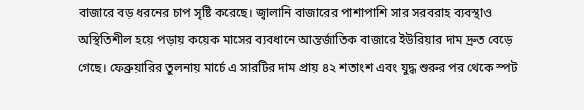বাজারে বড় ধরনের চাপ সৃষ্টি করেছে। জ্বালানি বাজারের পাশাপাশি সার সরবরাহ ব্যবস্থাও অস্থিতিশীল হয়ে পড়ায় কয়েক মাসের ব্যবধানে আন্তর্জাতিক বাজারে ইউরিয়ার দাম দ্রুত বেড়ে গেছে। ফেব্রুয়ারির তুলনায় মার্চে এ সারটির দাম প্রায় ৪২ শতাংশ এবং যুদ্ধ শুরুর পর থেকে স্পট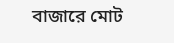বাজারে মোট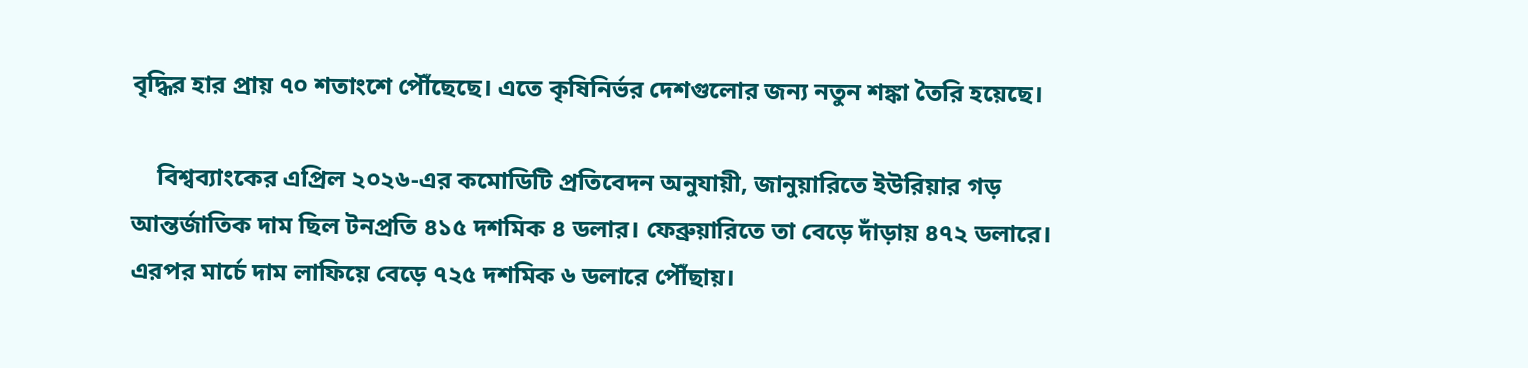বৃদ্ধির হার প্রায় ৭০ শতাংশে পৌঁছেছে। এতে কৃষিনির্ভর দেশগুলোর জন্য নতুন শঙ্কা তৈরি হয়েছে।

    বিশ্বব্যাংকের এপ্রিল ২০২৬-এর কমোডিটি প্রতিবেদন অনুযায়ী, জানুয়ারিতে ইউরিয়ার গড় আন্তর্জাতিক দাম ছিল টনপ্রতি ৪১৫ দশমিক ৪ ডলার। ফেব্রুয়ারিতে তা বেড়ে দাঁড়ায় ৪৭২ ডলারে। এরপর মার্চে দাম লাফিয়ে বেড়ে ৭২৫ দশমিক ৬ ডলারে পৌঁছায়।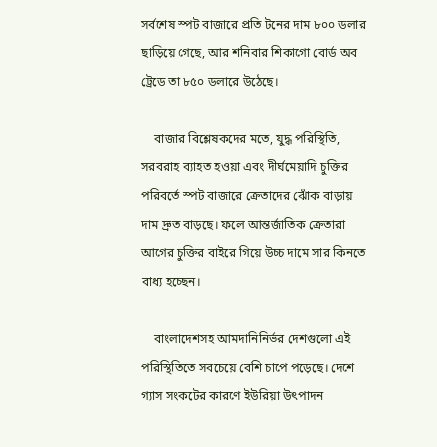সর্বশেষ স্পট বাজারে প্রতি টনের দাম ৮০০ ডলার ছাড়িয়ে গেছে, আর শনিবার শিকাগো বোর্ড অব ট্রেডে তা ৮৫০ ডলারে উঠেছে।

    বাজার বিশ্লেষকদের মতে, যুদ্ধ পরিস্থিতি, সরবরাহ ব্যাহত হওয়া এবং দীর্ঘমেয়াদি চুক্তির পরিবর্তে স্পট বাজারে ক্রেতাদের ঝোঁক বাড়ায় দাম দ্রুত বাড়ছে। ফলে আন্তর্জাতিক ক্রেতারা আগের চুক্তির বাইরে গিয়ে উচ্চ দামে সার কিনতে বাধ্য হচ্ছেন।

    বাংলাদেশসহ আমদানিনির্ভর দেশগুলো এই পরিস্থিতিতে সবচেয়ে বেশি চাপে পড়েছে। দেশে গ্যাস সংকটের কারণে ইউরিয়া উৎপাদন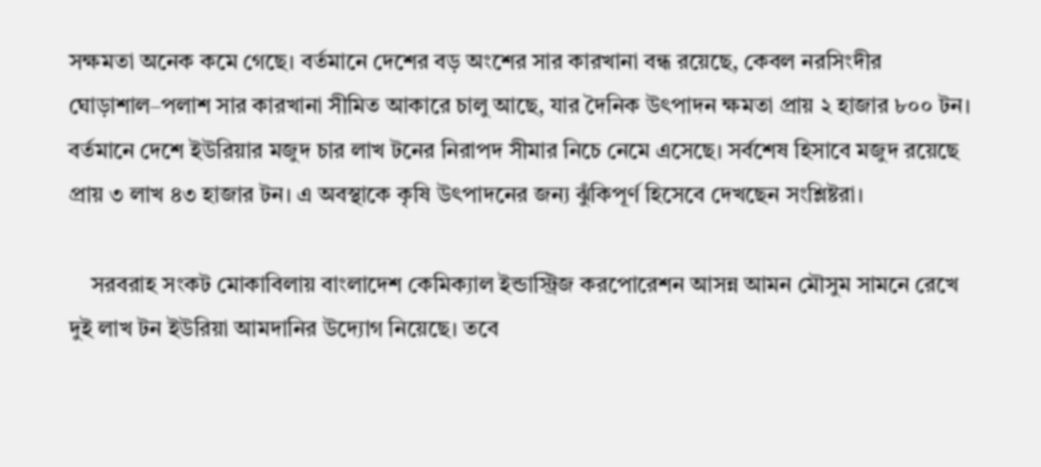সক্ষমতা অনেক কমে গেছে। বর্তমানে দেশের বড় অংশের সার কারখানা বন্ধ রয়েছে, কেবল নরসিংদীর ঘোড়াশাল–পলাশ সার কারখানা সীমিত আকারে চালু আছে, যার দৈনিক উৎপাদন ক্ষমতা প্রায় ২ হাজার ৮০০ টন। বর্তমানে দেশে ইউরিয়ার মজুদ চার লাখ টনের নিরাপদ সীমার নিচে নেমে এসেছে। সর্বশেষ হিসাবে মজুদ রয়েছে প্রায় ৩ লাখ ৪৩ হাজার টন। এ অবস্থাকে কৃষি উৎপাদনের জন্য ঝুঁকিপূর্ণ হিসেবে দেখছেন সংশ্লিষ্টরা।

    সরবরাহ সংকট মোকাবিলায় বাংলাদেশ কেমিক্যাল ইন্ডাস্ট্রিজ করপোরেশন আসন্ন আমন মৌসুম সামনে রেখে দুই লাখ টন ইউরিয়া আমদানির উদ্যোগ নিয়েছে। তবে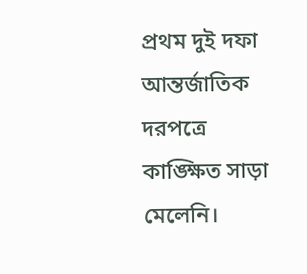প্রথম দুই দফা আন্তর্জাতিক দরপত্রে কাঙ্ক্ষিত সাড়া মেলেনি।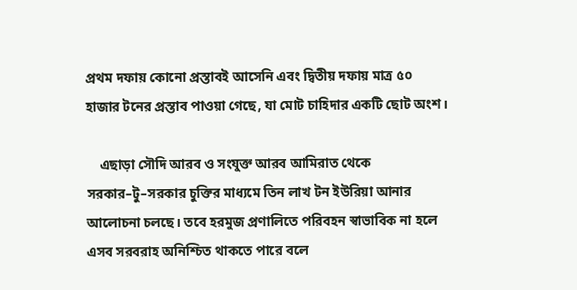প্রথম দফায় কোনো প্রস্তাবই আসেনি এবং দ্বিতীয় দফায় মাত্র ৫০ হাজার টনের প্রস্তাব পাওয়া গেছে, যা মোট চাহিদার একটি ছোট অংশ।

    এছাড়া সৌদি আরব ও সংযুক্ত আরব আমিরাত থেকে সরকার–টু–সরকার চুক্তির মাধ্যমে তিন লাখ টন ইউরিয়া আনার আলোচনা চলছে। তবে হরমুজ প্রণালিতে পরিবহন স্বাভাবিক না হলে এসব সরবরাহ অনিশ্চিত থাকতে পারে বলে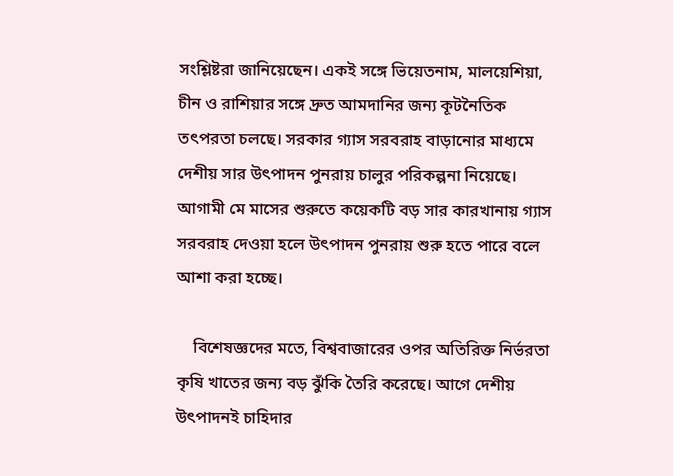সংশ্লিষ্টরা জানিয়েছেন। একই সঙ্গে ভিয়েতনাম, মালয়েশিয়া, চীন ও রাশিয়ার সঙ্গে দ্রুত আমদানির জন্য কূটনৈতিক তৎপরতা চলছে। সরকার গ্যাস সরবরাহ বাড়ানোর মাধ্যমে দেশীয় সার উৎপাদন পুনরায় চালুর পরিকল্পনা নিয়েছে। আগামী মে মাসের শুরুতে কয়েকটি বড় সার কারখানায় গ্যাস সরবরাহ দেওয়া হলে উৎপাদন পুনরায় শুরু হতে পারে বলে আশা করা হচ্ছে।

    বিশেষজ্ঞদের মতে, বিশ্ববাজারের ওপর অতিরিক্ত নির্ভরতা কৃষি খাতের জন্য বড় ঝুঁকি তৈরি করেছে। আগে দেশীয় উৎপাদনই চাহিদার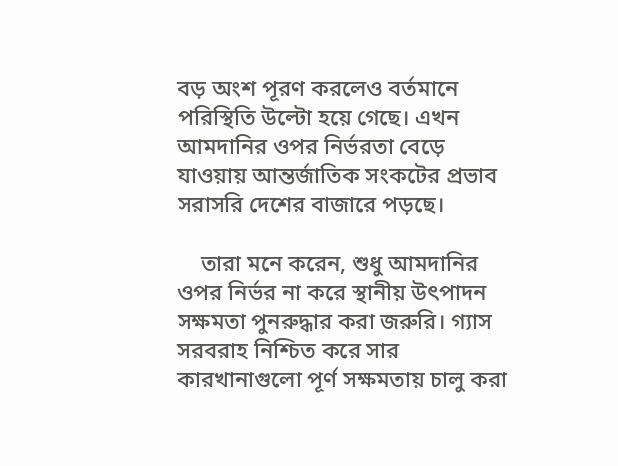বড় অংশ পূরণ করলেও বর্তমানে পরিস্থিতি উল্টো হয়ে গেছে। এখন আমদানির ওপর নির্ভরতা বেড়ে যাওয়ায় আন্তর্জাতিক সংকটের প্রভাব সরাসরি দেশের বাজারে পড়ছে।

    তারা মনে করেন, শুধু আমদানির ওপর নির্ভর না করে স্থানীয় উৎপাদন সক্ষমতা পুনরুদ্ধার করা জরুরি। গ্যাস সরবরাহ নিশ্চিত করে সার কারখানাগুলো পূর্ণ সক্ষমতায় চালু করা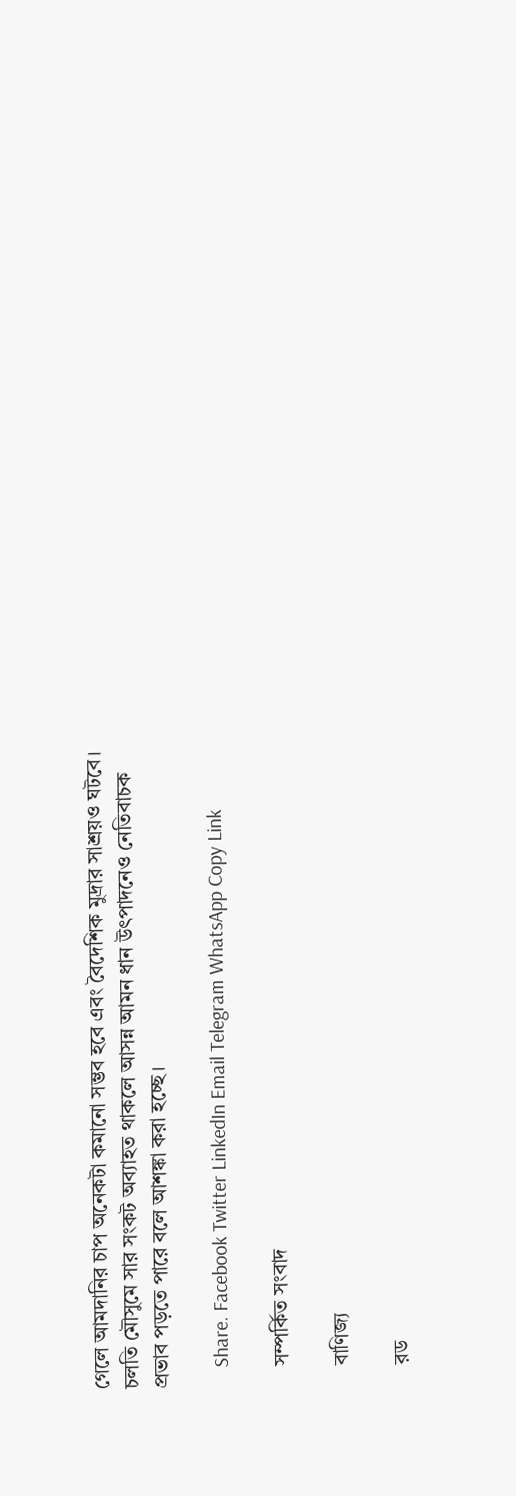গেলে আমদানির চাপ অনেকটা কমানো সম্ভব হবে এবং বৈদেশিক মুদ্রার সাশ্রয়ও ঘটবে। চলতি মৌসুমে সার সংকট অব্যাহত থাকলে আসন্ন আমন ধান উৎপাদনেও নেতিবাচক প্রভাব পড়তে পারে বলে আশঙ্কা করা হচ্ছে।

    Share. Facebook Twitter LinkedIn Email Telegram WhatsApp Copy Link

    সম্পর্কিত সংবাদ

    বাণিজ্য

    রড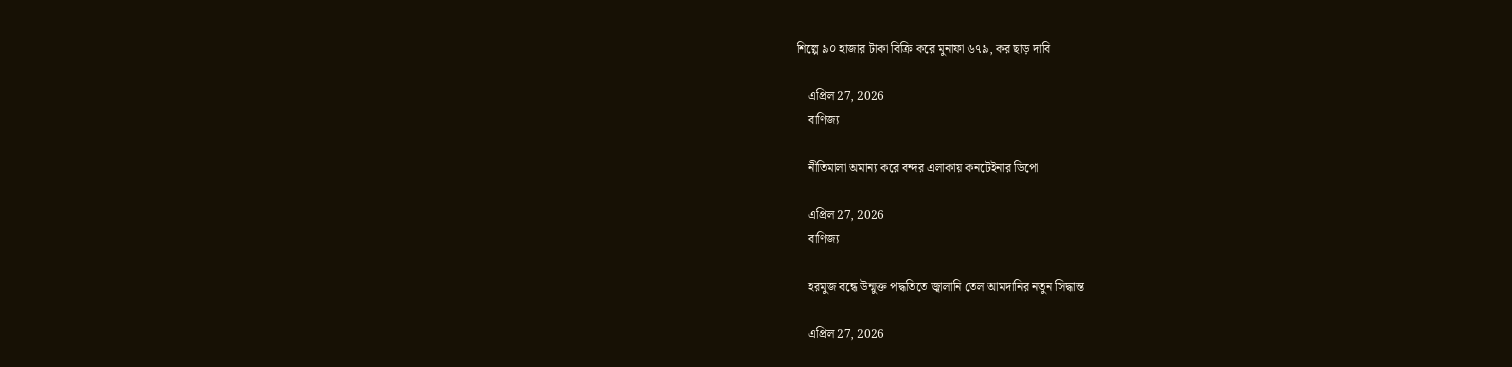শিল্পে ৯০ হাজার টাকা বিক্রি করে মুনাফা ৬৭৯, কর ছাড় দাবি

    এপ্রিল 27, 2026
    বাণিজ্য

    নীতিমালা অমান্য করে বন্দর এলাকায় কনটেইনার ডিপো

    এপ্রিল 27, 2026
    বাণিজ্য

    হরমুজ বন্ধে উন্মুক্ত পদ্ধতিতে জ্বালানি তেল আমদানির নতুন সিদ্ধান্ত

    এপ্রিল 27, 2026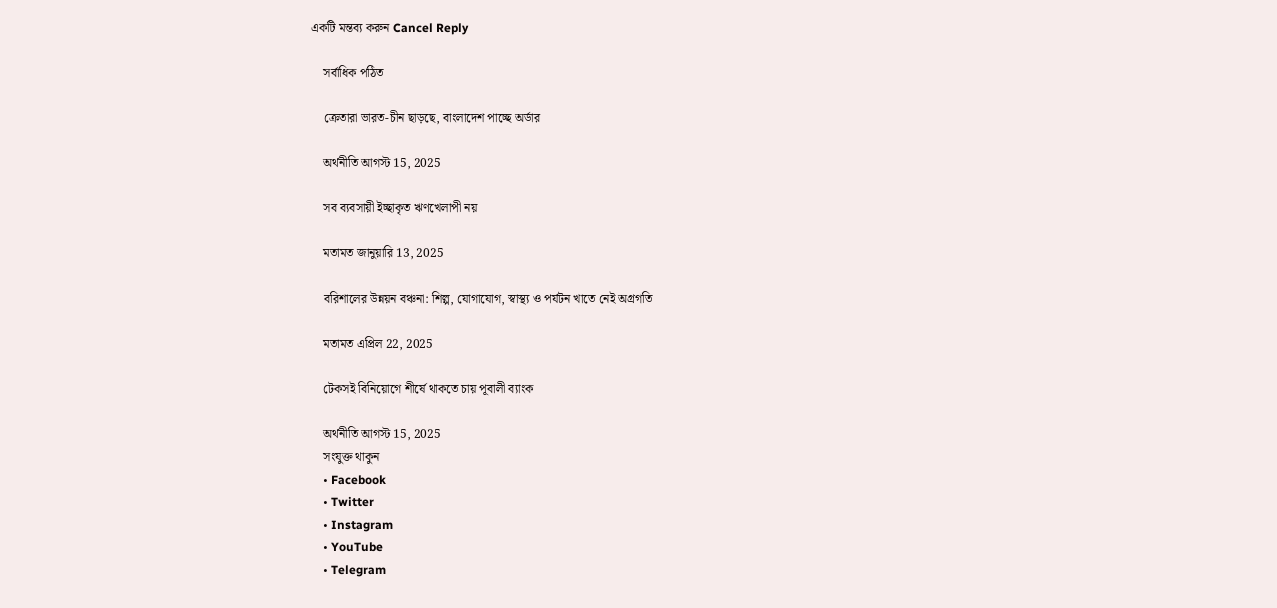একটি মন্তব্য করুন Cancel Reply

    সর্বাধিক পঠিত

    ক্রেতারা ভারত-চীন ছাড়ছে, বাংলাদেশ পাচ্ছে অর্ডার

    অর্থনীতি আগস্ট 15, 2025

    সব ব্যবসায়ী ইচ্ছাকৃত ঋণখেলাপী নয়

    মতামত জানুয়ারি 13, 2025

    বরিশালের উন্নয়ন বঞ্চনা: শিল্প, যোগাযোগ, স্বাস্থ্য ও পর্যটন খাতে নেই অগ্রগতি

    মতামত এপ্রিল 22, 2025

    টেকসই বিনিয়োগে শীর্ষে থাকতে চায় পূবালী ব্যাংক

    অর্থনীতি আগস্ট 15, 2025
    সংযুক্ত থাকুন
    • Facebook
    • Twitter
    • Instagram
    • YouTube
    • Telegram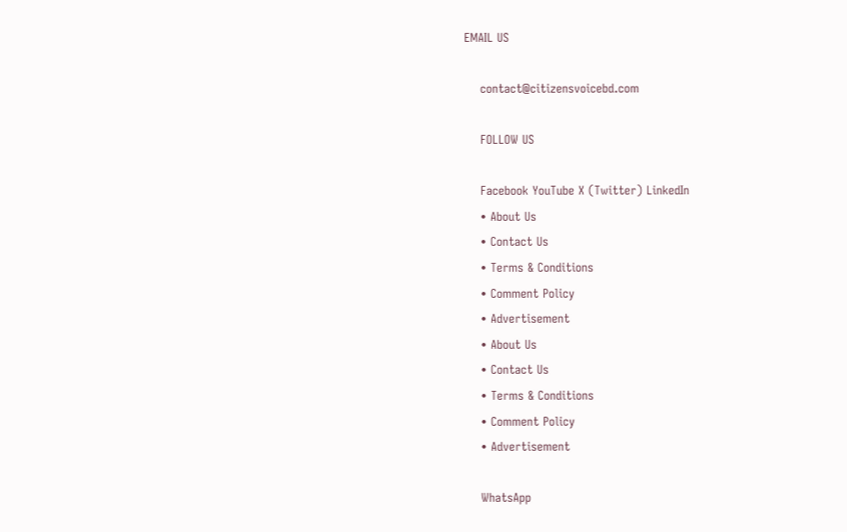EMAIL US

    contact@citizensvoicebd.com

    FOLLOW US

    Facebook YouTube X (Twitter) LinkedIn
    • About Us
    • Contact Us
    • Terms & Conditions
    • Comment Policy
    • Advertisement
    • About Us
    • Contact Us
    • Terms & Conditions
    • Comment Policy
    • Advertisement

    WhatsApp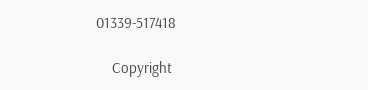01339-517418

    Copyright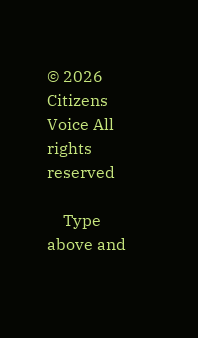© 2026 Citizens Voice All rights reserved

    Type above and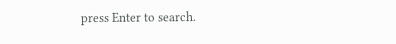press Enter to search.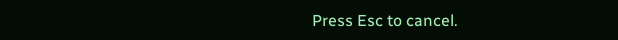Press Esc to cancel.